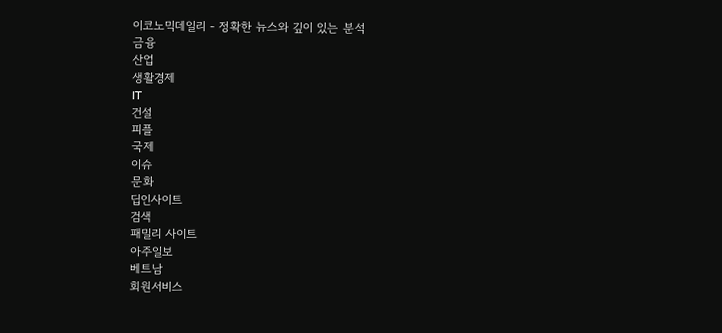이코노믹데일리 - 정확한 뉴스와 깊이 있는 분석
금융
산업
생활경제
IT
건설
피플
국제
이슈
문화
딥인사이트
검색
패밀리 사이트
아주일보
베트남
회원서비스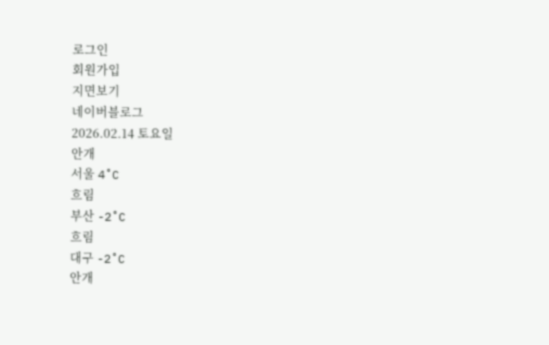로그인
회원가입
지면보기
네이버블로그
2026.02.14 토요일
안개
서울 4˚C
흐림
부산 -2˚C
흐림
대구 -2˚C
안개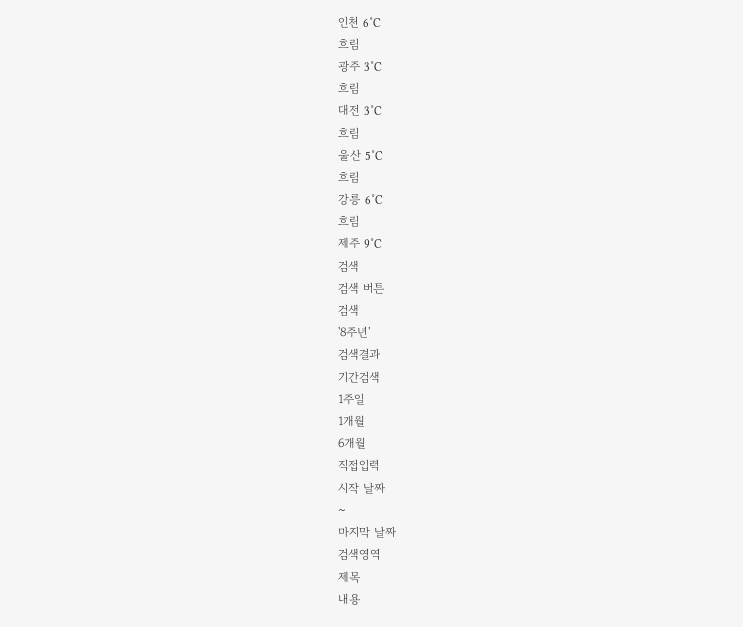인천 6˚C
흐림
광주 3˚C
흐림
대전 3˚C
흐림
울산 5˚C
흐림
강릉 6˚C
흐림
제주 9˚C
검색
검색 버튼
검색
'8주년'
검색결과
기간검색
1주일
1개월
6개월
직접입력
시작 날짜
~
마지막 날짜
검색영역
제목
내용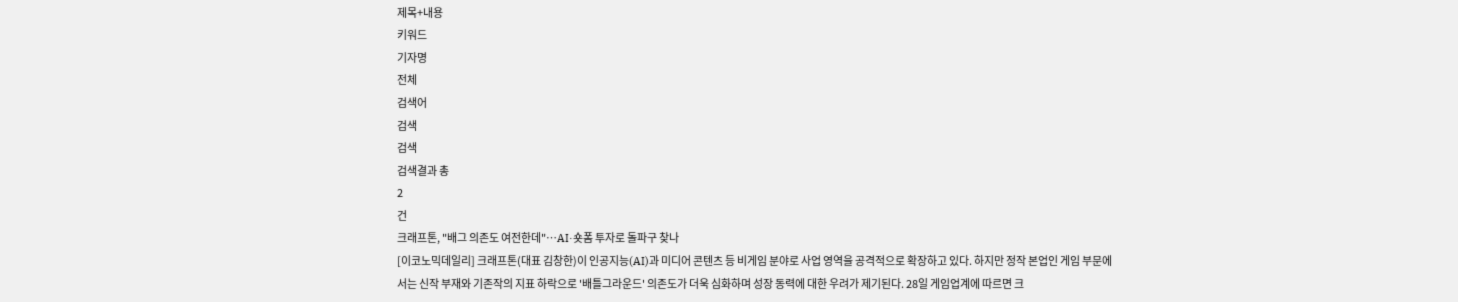제목+내용
키워드
기자명
전체
검색어
검색
검색
검색결과 총
2
건
크래프톤, "배그 의존도 여전한데"…AI·숏폼 투자로 돌파구 찾나
[이코노믹데일리] 크래프톤(대표 김창한)이 인공지능(AI)과 미디어 콘텐츠 등 비게임 분야로 사업 영역을 공격적으로 확장하고 있다. 하지만 정작 본업인 게임 부문에서는 신작 부재와 기존작의 지표 하락으로 '배틀그라운드' 의존도가 더욱 심화하며 성장 동력에 대한 우려가 제기된다. 28일 게임업계에 따르면 크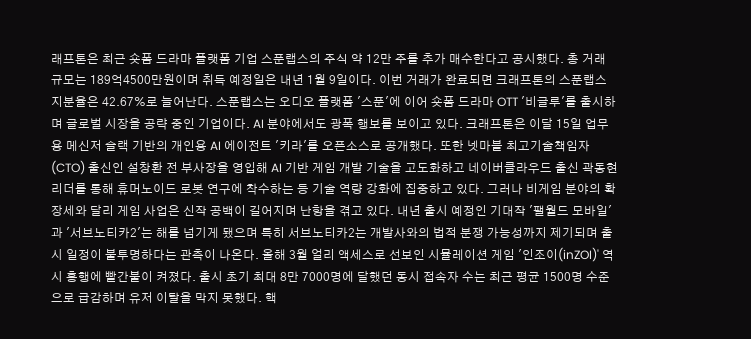래프톤은 최근 숏폼 드라마 플랫폼 기업 스푼랩스의 주식 약 12만 주를 추가 매수한다고 공시했다. 총 거래 규모는 189억4500만원이며 취득 예정일은 내년 1월 9일이다. 이번 거래가 완료되면 크래프톤의 스푼랩스 지분율은 42.67%로 늘어난다. 스푼랩스는 오디오 플랫폼 '스푼'에 이어 숏폼 드라마 OTT '비글루'를 출시하며 글로벌 시장을 공략 중인 기업이다. AI 분야에서도 광폭 행보를 보이고 있다. 크래프톤은 이달 15일 업무용 메신저 슬랙 기반의 개인용 AI 에이전트 '키라'를 오픈소스로 공개했다. 또한 넷마블 최고기술책임자(CTO) 출신인 설창환 전 부사장을 영입해 AI 기반 게임 개발 기술을 고도화하고 네이버클라우드 출신 곽동현 리더를 통해 휴머노이드 로봇 연구에 착수하는 등 기술 역량 강화에 집중하고 있다. 그러나 비게임 분야의 확장세와 달리 게임 사업은 신작 공백이 길어지며 난항을 겪고 있다. 내년 출시 예정인 기대작 '팰월드 모바일'과 '서브노티카2'는 해를 넘기게 됐으며 특히 서브노티카2는 개발사와의 법적 분쟁 가능성까지 제기되며 출시 일정이 불투명하다는 관측이 나온다. 올해 3월 얼리 액세스로 선보인 시뮬레이션 게임 '인조이(inZOI)' 역시 흥행에 빨간불이 켜졌다. 출시 초기 최대 8만 7000명에 달했던 동시 접속자 수는 최근 평균 1500명 수준으로 급감하며 유저 이탈을 막지 못했다. 핵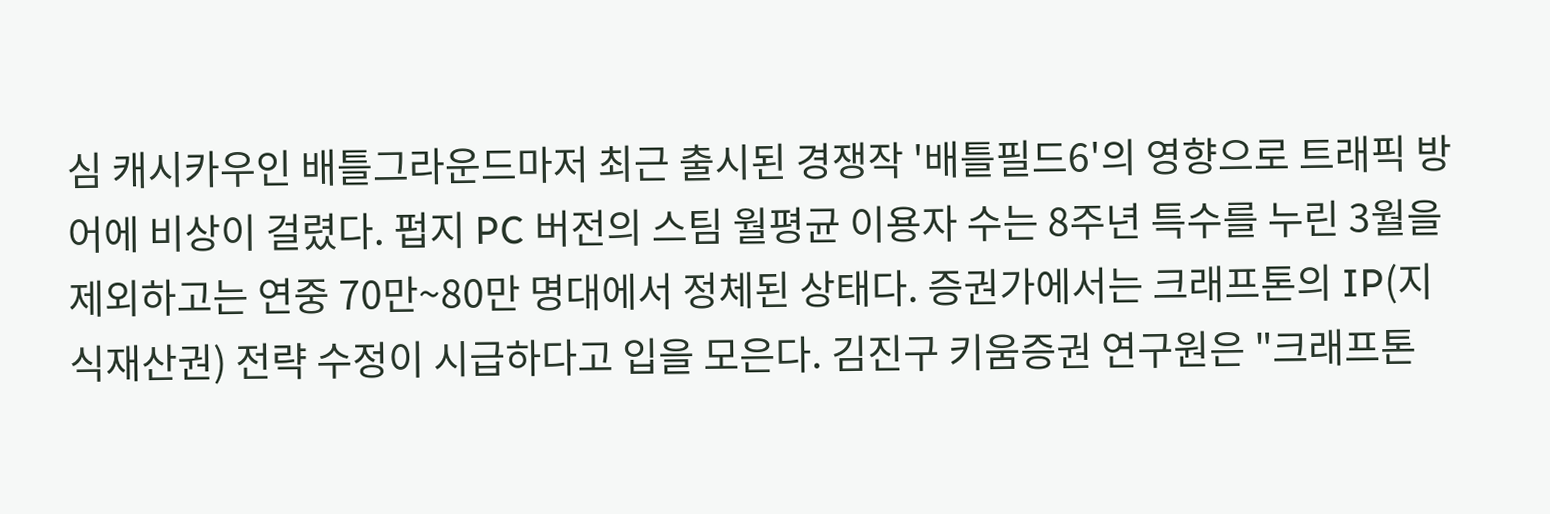심 캐시카우인 배틀그라운드마저 최근 출시된 경쟁작 '배틀필드6'의 영향으로 트래픽 방어에 비상이 걸렸다. 펍지 PC 버전의 스팀 월평균 이용자 수는 8주년 특수를 누린 3월을 제외하고는 연중 70만~80만 명대에서 정체된 상태다. 증권가에서는 크래프톤의 IP(지식재산권) 전략 수정이 시급하다고 입을 모은다. 김진구 키움증권 연구원은 "크래프톤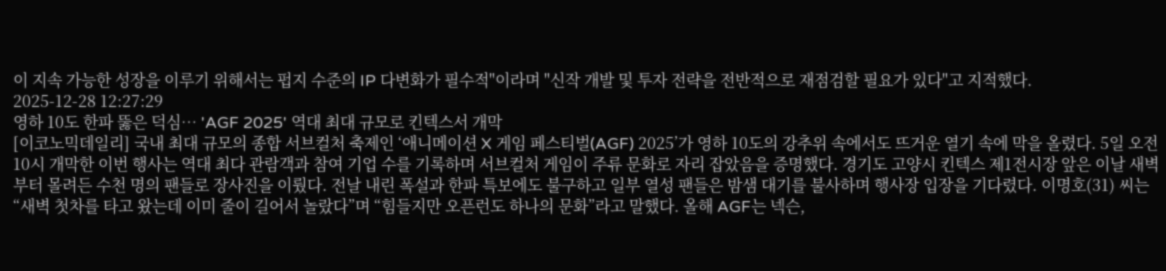이 지속 가능한 성장을 이루기 위해서는 펍지 수준의 IP 다변화가 필수적"이라며 "신작 개발 및 투자 전략을 전반적으로 재점검할 필요가 있다"고 지적했다.
2025-12-28 12:27:29
영하 10도 한파 뚫은 덕심… 'AGF 2025' 역대 최대 규모로 킨텍스서 개막
[이코노믹데일리] 국내 최대 규모의 종합 서브컬처 축제인 ‘애니메이션 X 게임 페스티벌(AGF) 2025’가 영하 10도의 강추위 속에서도 뜨거운 열기 속에 막을 올렸다. 5일 오전 10시 개막한 이번 행사는 역대 최다 관람객과 참여 기업 수를 기록하며 서브컬처 게임이 주류 문화로 자리 잡았음을 증명했다. 경기도 고양시 킨텍스 제1전시장 앞은 이날 새벽부터 몰려든 수천 명의 팬들로 장사진을 이뤘다. 전날 내린 폭설과 한파 특보에도 불구하고 일부 열성 팬들은 밤샘 대기를 불사하며 행사장 입장을 기다렸다. 이명호(31) 씨는 “새벽 첫차를 타고 왔는데 이미 줄이 길어서 놀랐다”며 “힘들지만 오픈런도 하나의 문화”라고 말했다. 올해 AGF는 넥슨,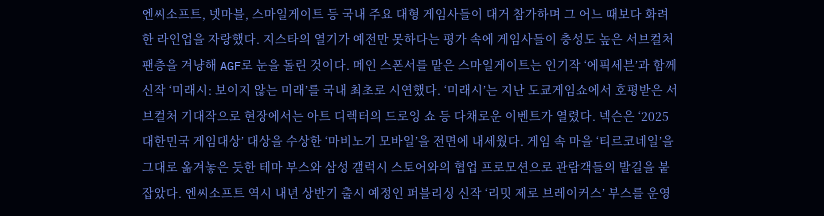엔씨소프트, 넷마블, 스마일게이트 등 국내 주요 대형 게임사들이 대거 참가하며 그 어느 때보다 화려한 라인업을 자랑했다. 지스타의 열기가 예전만 못하다는 평가 속에 게임사들이 충성도 높은 서브컬처 팬층을 겨냥해 AGF로 눈을 돌린 것이다. 메인 스폰서를 맡은 스마일게이트는 인기작 ‘에픽세븐’과 함께 신작 ‘미래시: 보이지 않는 미래’를 국내 최초로 시연했다. ‘미래시’는 지난 도쿄게임쇼에서 호평받은 서브컬처 기대작으로 현장에서는 아트 디렉터의 드로잉 쇼 등 다채로운 이벤트가 열렸다. 넥슨은 ‘2025 대한민국 게임대상’ 대상을 수상한 ‘마비노기 모바일’을 전면에 내세웠다. 게임 속 마을 ‘티르코네일’을 그대로 옮겨놓은 듯한 테마 부스와 삼성 갤럭시 스토어와의 협업 프로모션으로 관람객들의 발길을 붙잡았다. 엔씨소프트 역시 내년 상반기 출시 예정인 퍼블리싱 신작 ‘리밋 제로 브레이커스’ 부스를 운영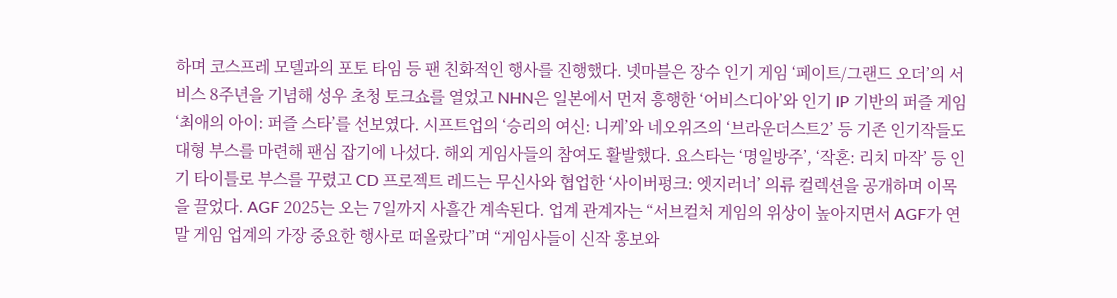하며 코스프레 모델과의 포토 타임 등 팬 친화적인 행사를 진행했다. 넷마블은 장수 인기 게임 ‘페이트/그랜드 오더’의 서비스 8주년을 기념해 성우 초청 토크쇼를 열었고 NHN은 일본에서 먼저 흥행한 ‘어비스디아’와 인기 IP 기반의 퍼즐 게임 ‘최애의 아이: 퍼즐 스타’를 선보였다. 시프트업의 ‘승리의 여신: 니케’와 네오위즈의 ‘브라운더스트2’ 등 기존 인기작들도 대형 부스를 마련해 팬심 잡기에 나섰다. 해외 게임사들의 참여도 활발했다. 요스타는 ‘명일방주’, ‘작혼: 리치 마작’ 등 인기 타이틀로 부스를 꾸렸고 CD 프로젝트 레드는 무신사와 협업한 ‘사이버펑크: 엣지러너’ 의류 컬렉션을 공개하며 이목을 끌었다. AGF 2025는 오는 7일까지 사흘간 계속된다. 업계 관계자는 “서브컬처 게임의 위상이 높아지면서 AGF가 연말 게임 업계의 가장 중요한 행사로 떠올랐다”며 “게임사들이 신작 홍보와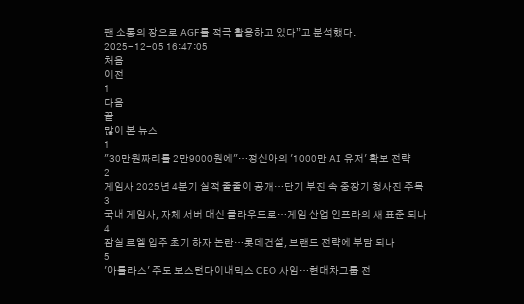팬 소통의 장으로 AGF를 적극 활용하고 있다”고 분석했다.
2025-12-05 16:47:05
처음
이전
1
다음
끝
많이 본 뉴스
1
"30만원짜리를 2만9000원에"…정신아의 '1000만 AI 유저' 확보 전략
2
게임사 2025년 4분기 실적 줄줄이 공개…단기 부진 속 중장기 청사진 주목
3
국내 게임사, 자체 서버 대신 클라우드로…게임 산업 인프라의 새 표준 되나
4
잠실 르엘 입주 초기 하자 논란…롯데건설, 브랜드 전략에 부담 되나
5
'아틀라스' 주도 보스턴다이내믹스 CEO 사임…현대차그룹 전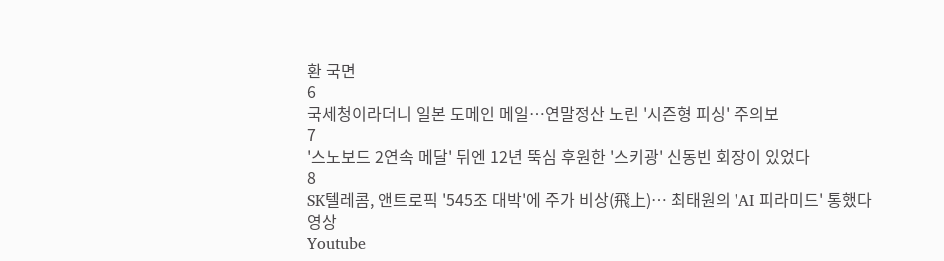환 국면
6
국세청이라더니 일본 도메인 메일…연말정산 노린 '시즌형 피싱' 주의보
7
'스노보드 2연속 메달' 뒤엔 12년 뚝심 후원한 '스키광' 신동빈 회장이 있었다
8
SK텔레콤, 앤트로픽 '545조 대박'에 주가 비상(飛上)… 최태원의 'AI 피라미드' 통했다
영상
Youtube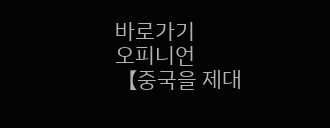바로가기
오피니언
【중국을 제대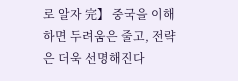로 알자 完】 중국을 이해하면 두려움은 줄고, 전략은 더욱 선명해진다